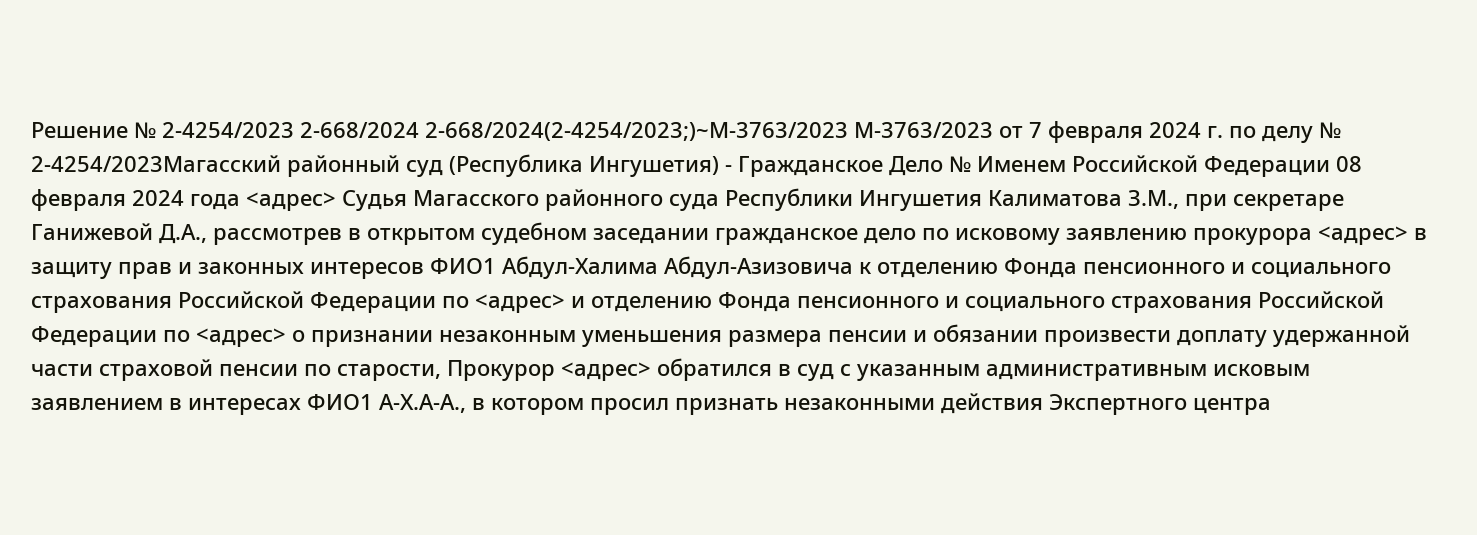Решение № 2-4254/2023 2-668/2024 2-668/2024(2-4254/2023;)~М-3763/2023 М-3763/2023 от 7 февраля 2024 г. по делу № 2-4254/2023Магасский районный суд (Республика Ингушетия) - Гражданское Дело № Именем Российской Федерации 08 февраля 2024 года <адрес> Судья Магасского районного суда Республики Ингушетия Калиматова З.М., при секретаре Ганижевой Д.А., рассмотрев в открытом судебном заседании гражданское дело по исковому заявлению прокурора <адрес> в защиту прав и законных интересов ФИО1 Абдул-Халима Абдул-Азизовича к отделению Фонда пенсионного и социального страхования Российской Федерации по <адрес> и отделению Фонда пенсионного и социального страхования Российской Федерации по <адрес> о признании незаконным уменьшения размера пенсии и обязании произвести доплату удержанной части страховой пенсии по старости, Прокурор <адрес> обратился в суд с указанным административным исковым заявлением в интересах ФИО1 А-Х.А-А., в котором просил признать незаконными действия Экспертного центра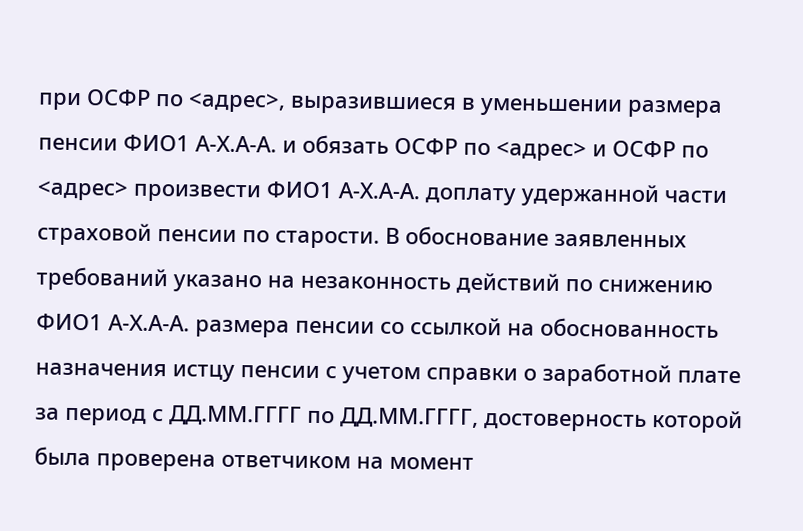при ОСФР по <адрес>, выразившиеся в уменьшении размера пенсии ФИО1 А-Х.А-А. и обязать ОСФР по <адрес> и ОСФР по <адрес> произвести ФИО1 А-Х.А-А. доплату удержанной части страховой пенсии по старости. В обоснование заявленных требований указано на незаконность действий по снижению ФИО1 А-Х.А-А. размера пенсии со ссылкой на обоснованность назначения истцу пенсии с учетом справки о заработной плате за период с ДД.ММ.ГГГГ по ДД.ММ.ГГГГ, достоверность которой была проверена ответчиком на момент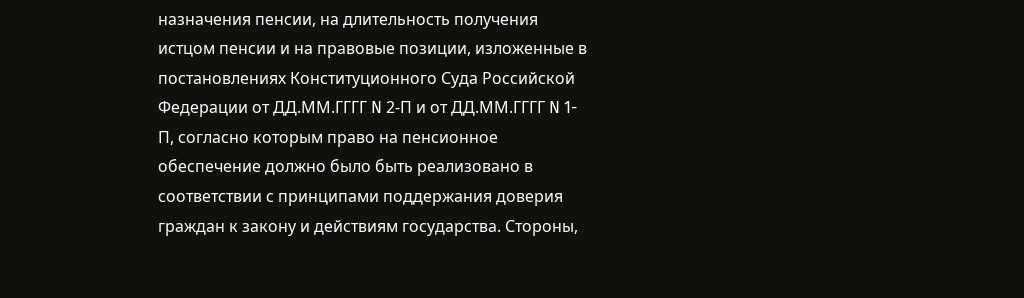назначения пенсии, на длительность получения истцом пенсии и на правовые позиции, изложенные в постановлениях Конституционного Суда Российской Федерации от ДД.ММ.ГГГГ N 2-П и от ДД.ММ.ГГГГ N 1-П, согласно которым право на пенсионное обеспечение должно было быть реализовано в соответствии с принципами поддержания доверия граждан к закону и действиям государства. Стороны,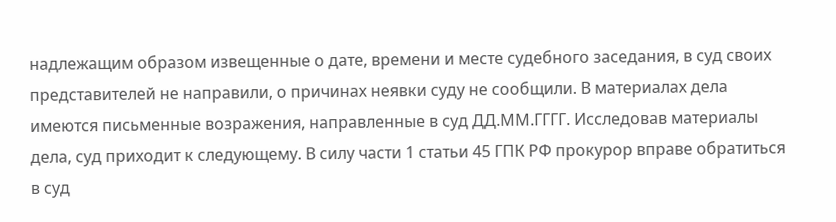надлежащим образом извещенные о дате, времени и месте судебного заседания, в суд своих представителей не направили, о причинах неявки суду не сообщили. В материалах дела имеются письменные возражения, направленные в суд ДД.ММ.ГГГГ. Исследовав материалы дела, суд приходит к следующему. В силу части 1 статьи 45 ГПК РФ прокурор вправе обратиться в суд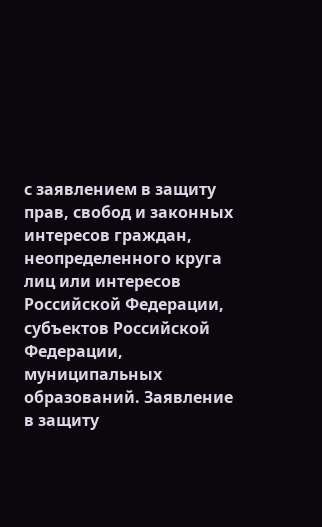с заявлением в защиту прав, свобод и законных интересов граждан, неопределенного круга лиц или интересов Российской Федерации, субъектов Российской Федерации, муниципальных образований. Заявление в защиту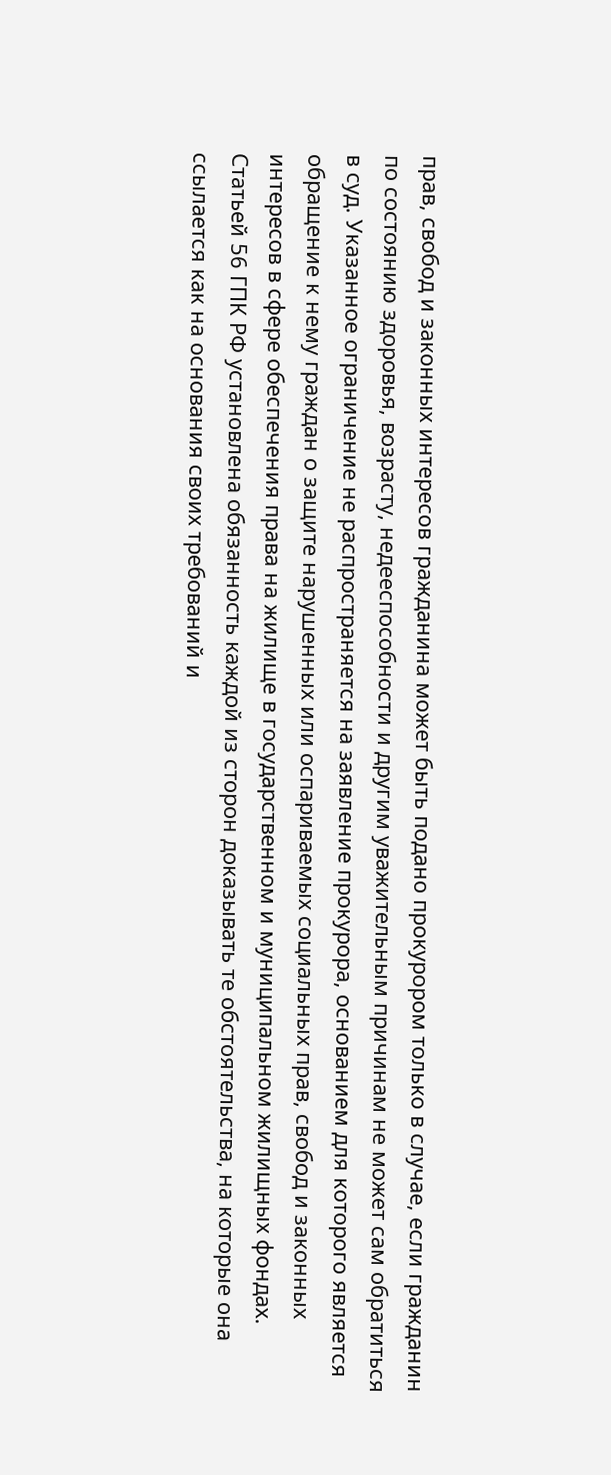прав, свобод и законных интересов гражданина может быть подано прокурором только в случае, если гражданин по состоянию здоровья, возрасту, недееспособности и другим уважительным причинам не может сам обратиться в суд. Указанное ограничение не распространяется на заявление прокурора, основанием для которого является обращение к нему граждан о защите нарушенных или оспариваемых социальных прав, свобод и законных интересов в сфере обеспечения права на жилище в государственном и муниципальном жилищных фондах. Статьей 56 ГПК РФ установлена обязанность каждой из сторон доказывать те обстоятельства, на которые она ссылается как на основания своих требований и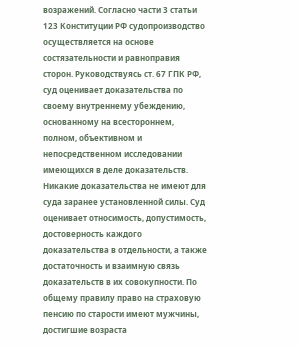возражений. Согласно части 3 статьи 123 Конституции РФ судопроизводство осуществляется на основе состязательности и равноправия сторон. Руководствуясь ст. 67 ГПК РФ, суд оценивает доказательства по своему внутреннему убеждению, основанному на всестороннем, полном, объективном и непосредственном исследовании имеющихся в деле доказательств. Никакие доказательства не имеют для суда заранее установленной силы. Суд оценивает относимость, допустимость, достоверность каждого доказательства в отдельности, а также достаточность и взаимную связь доказательств в их совокупности. По общему правилу право на страховую пенсию по старости имеют мужчины, достигшие возраста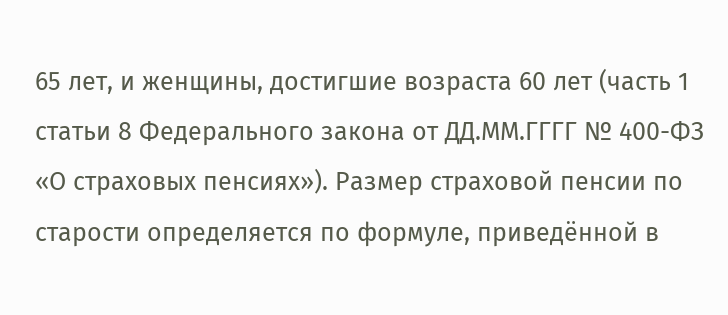65 лет, и женщины, достигшие возраста 60 лет (часть 1 статьи 8 Федерального закона от ДД.ММ.ГГГГ № 400-ФЗ «О страховых пенсиях»). Размер страховой пенсии по старости определяется по формуле, приведённой в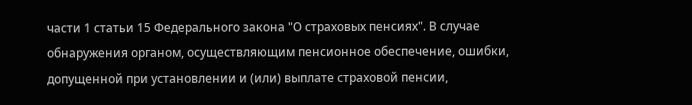части 1 статьи 15 Федерального закона "О страховых пенсиях". В случае обнаружения органом, осуществляющим пенсионное обеспечение, ошибки, допущенной при установлении и (или) выплате страховой пенсии,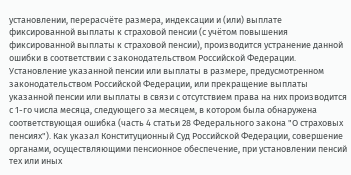установлении, перерасчёте размера, индексации и (или) выплате фиксированной выплаты к страховой пенсии (с учётом повышения фиксированной выплаты к страховой пенсии), производится устранение данной ошибки в соответствии с законодательством Российской Федерации. Установление указанной пенсии или выплаты в размере, предусмотренном законодательством Российской Федерации, или прекращение выплаты указанной пенсии или выплаты в связи с отсутствием права на них производится с 1-го числа месяца, следующего за месяцем, в котором была обнаружена соответствующая ошибка (часть 4 статьи 28 Федерального закона "О страховых пенсиях"). Как указал Конституционный Суд Российской Федерации, совершение органами, осуществляющими пенсионное обеспечение, при установлении пенсий тех или иных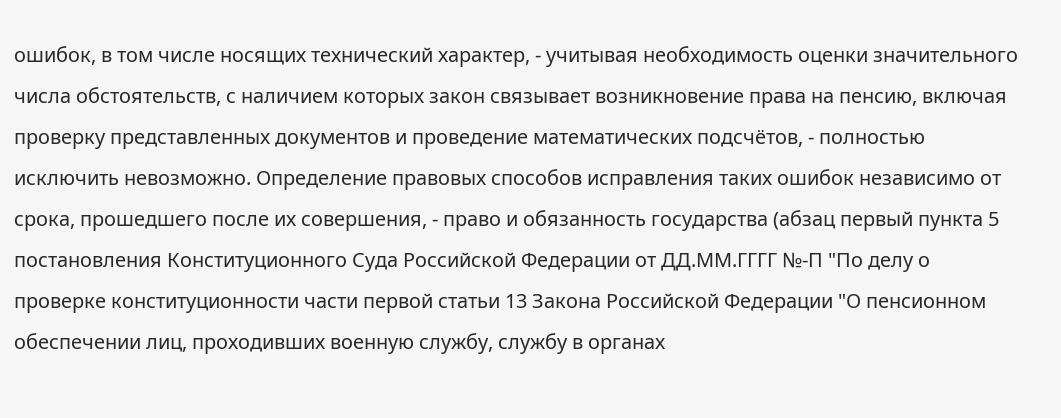ошибок, в том числе носящих технический характер, - учитывая необходимость оценки значительного числа обстоятельств, с наличием которых закон связывает возникновение права на пенсию, включая проверку представленных документов и проведение математических подсчётов, - полностью исключить невозможно. Определение правовых способов исправления таких ошибок независимо от срока, прошедшего после их совершения, - право и обязанность государства (абзац первый пункта 5 постановления Конституционного Суда Российской Федерации от ДД.ММ.ГГГГ №-П "По делу о проверке конституционности части первой статьи 13 Закона Российской Федерации "О пенсионном обеспечении лиц, проходивших военную службу, службу в органах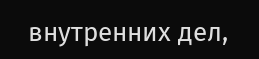внутренних дел,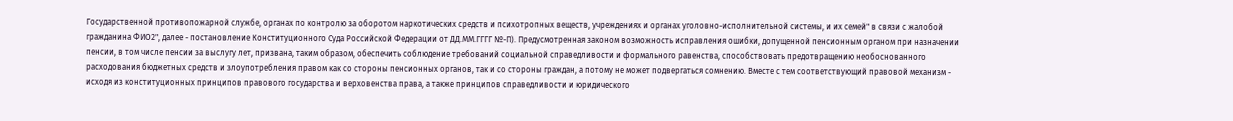Государственной противопожарной службе, органах по контролю за оборотом наркотических средств и психотропных веществ, учреждениях и органах уголовно-исполнительной системы, и их семей" в связи с жалобой гражданина ФИО2", далее - постановление Конституционного Суда Российской Федерации от ДД.ММ.ГГГГ №-П). Предусмотренная законом возможность исправления ошибки, допущенной пенсионным органом при назначении пенсии, в том числе пенсии за выслугу лет, призвана, таким образом, обеспечить соблюдение требований социальной справедливости и формального равенства, способствовать предотвращению необоснованного расходования бюджетных средств и злоупотребления правом как со стороны пенсионных органов, так и со стороны граждан, а потому не может подвергаться сомнению. Вместе с тем соответствующий правовой механизм - исходя из конституционных принципов правового государства и верховенства права, а также принципов справедливости и юридического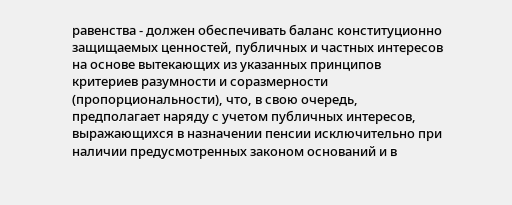равенства - должен обеспечивать баланс конституционно защищаемых ценностей, публичных и частных интересов на основе вытекающих из указанных принципов критериев разумности и соразмерности (пропорциональности), что, в свою очередь, предполагает наряду с учетом публичных интересов, выражающихся в назначении пенсии исключительно при наличии предусмотренных законом оснований и в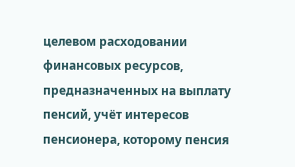целевом расходовании финансовых ресурсов, предназначенных на выплату пенсий, учёт интересов пенсионера, которому пенсия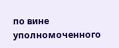по вине уполномоченного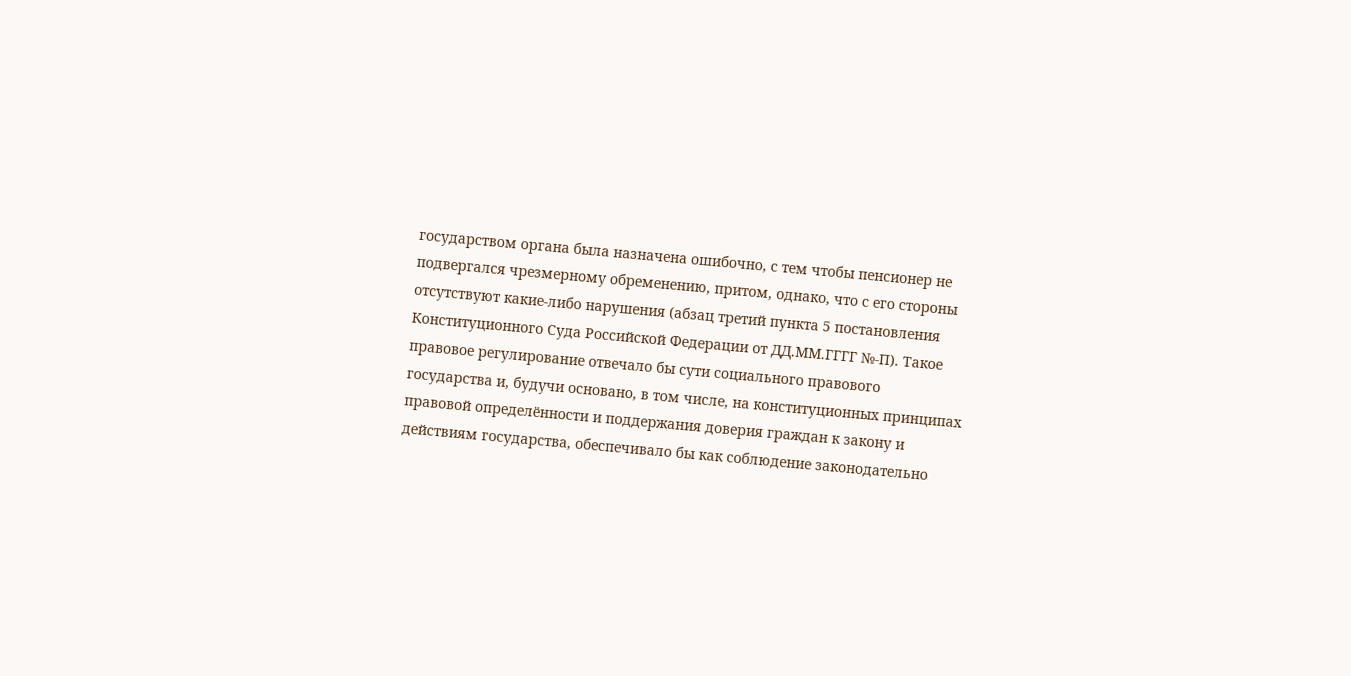государством органа была назначена ошибочно, с тем чтобы пенсионер не подвергался чрезмерному обременению, притом, однако, что с его стороны отсутствуют какие-либо нарушения (абзац третий пункта 5 постановления Конституционного Суда Российской Федерации от ДД.ММ.ГГГГ №-П). Такое правовое регулирование отвечало бы сути социального правового государства и, будучи основано, в том числе, на конституционных принципах правовой определённости и поддержания доверия граждан к закону и действиям государства, обеспечивало бы как соблюдение законодательно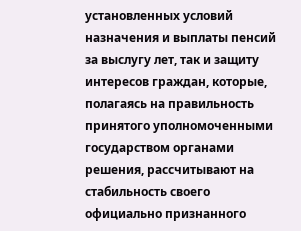установленных условий назначения и выплаты пенсий за выслугу лет, так и защиту интересов граждан, которые, полагаясь на правильность принятого уполномоченными государством органами решения, рассчитывают на стабильность своего официально признанного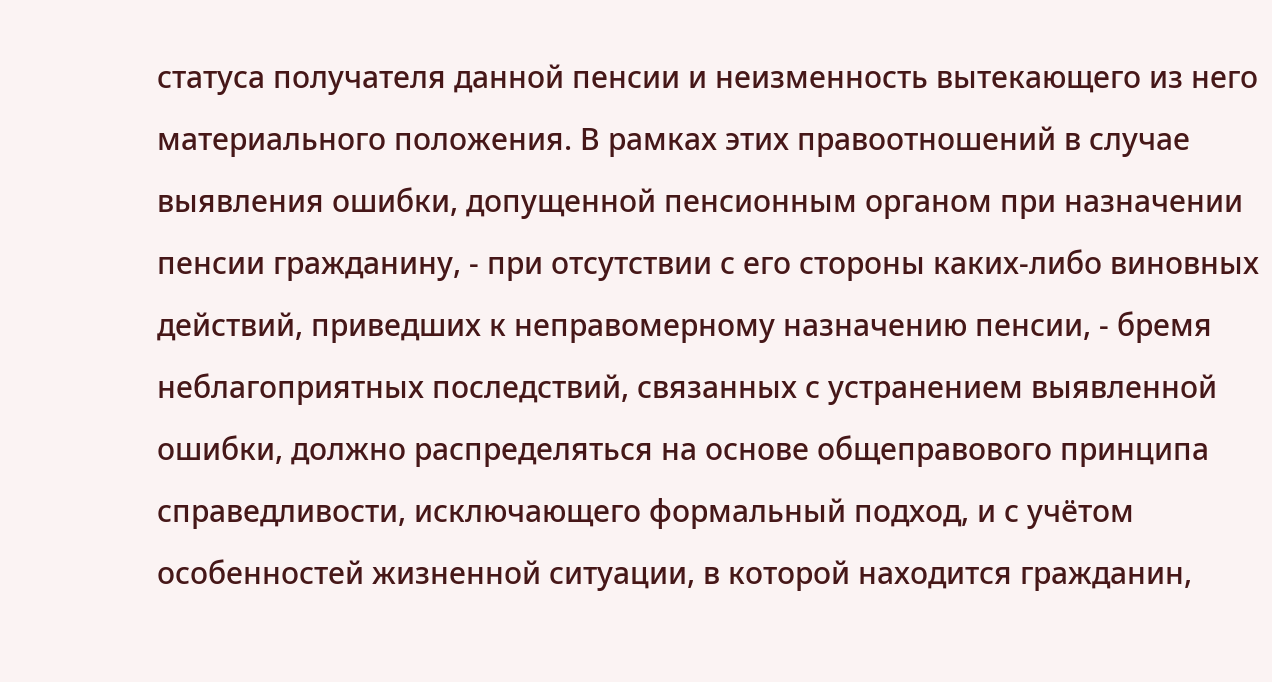статуса получателя данной пенсии и неизменность вытекающего из него материального положения. В рамках этих правоотношений в случае выявления ошибки, допущенной пенсионным органом при назначении пенсии гражданину, - при отсутствии с его стороны каких-либо виновных действий, приведших к неправомерному назначению пенсии, - бремя неблагоприятных последствий, связанных с устранением выявленной ошибки, должно распределяться на основе общеправового принципа справедливости, исключающего формальный подход, и с учётом особенностей жизненной ситуации, в которой находится гражданин,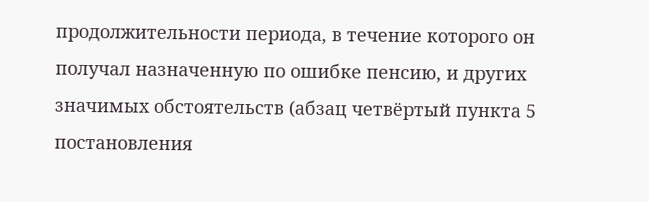продолжительности периода, в течение которого он получал назначенную по ошибке пенсию, и других значимых обстоятельств (абзац четвёртый пункта 5 постановления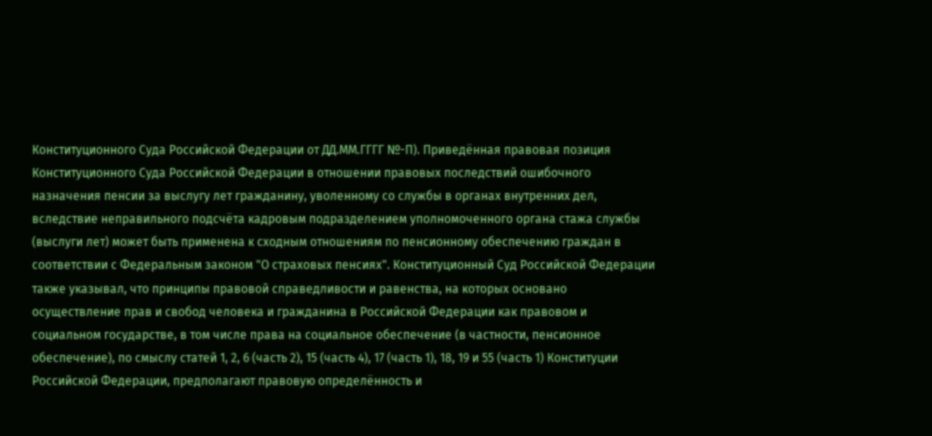Конституционного Суда Российской Федерации от ДД.ММ.ГГГГ №-П). Приведённая правовая позиция Конституционного Суда Российской Федерации в отношении правовых последствий ошибочного назначения пенсии за выслугу лет гражданину, уволенному со службы в органах внутренних дел, вследствие неправильного подсчёта кадровым подразделением уполномоченного органа стажа службы (выслуги лет) может быть применена к сходным отношениям по пенсионному обеспечению граждан в соответствии с Федеральным законом "О страховых пенсиях". Конституционный Суд Российской Федерации также указывал, что принципы правовой справедливости и равенства, на которых основано осуществление прав и свобод человека и гражданина в Российской Федерации как правовом и социальном государстве, в том числе права на социальное обеспечение (в частности, пенсионное обеспечение), по смыслу статей 1, 2, 6 (часть 2), 15 (часть 4), 17 (часть 1), 18, 19 и 55 (часть 1) Конституции Российской Федерации, предполагают правовую определённость и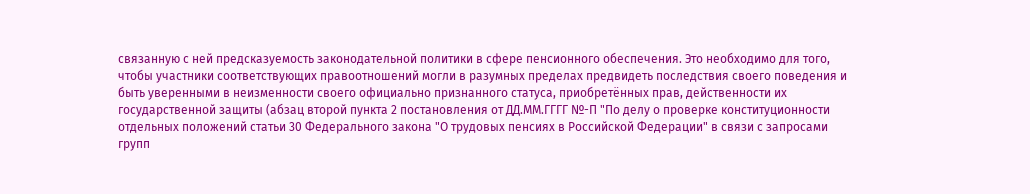связанную с ней предсказуемость законодательной политики в сфере пенсионного обеспечения. Это необходимо для того, чтобы участники соответствующих правоотношений могли в разумных пределах предвидеть последствия своего поведения и быть уверенными в неизменности своего официально признанного статуса, приобретённых прав, действенности их государственной защиты (абзац второй пункта 2 постановления от ДД.ММ.ГГГГ №-П "По делу о проверке конституционности отдельных положений статьи 30 Федерального закона "О трудовых пенсиях в Российской Федерации" в связи с запросами групп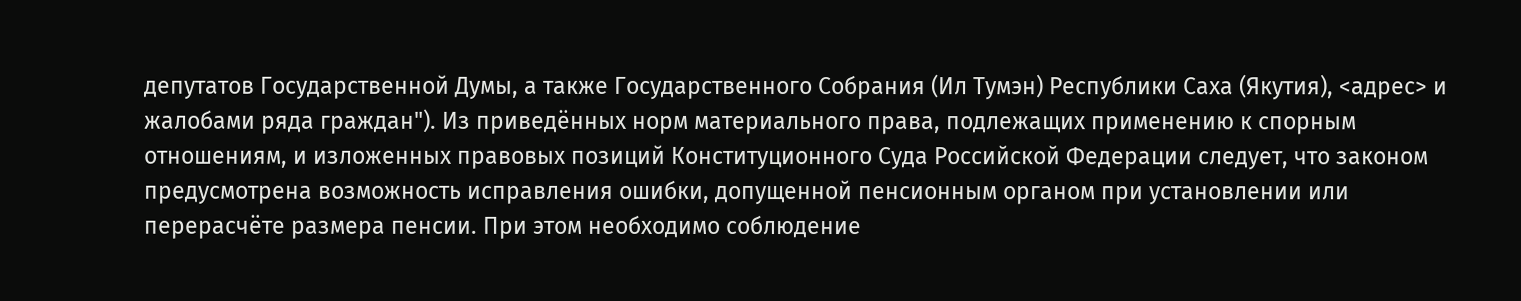депутатов Государственной Думы, а также Государственного Собрания (Ил Тумэн) Республики Саха (Якутия), <адрес> и жалобами ряда граждан"). Из приведённых норм материального права, подлежащих применению к спорным отношениям, и изложенных правовых позиций Конституционного Суда Российской Федерации следует, что законом предусмотрена возможность исправления ошибки, допущенной пенсионным органом при установлении или перерасчёте размера пенсии. При этом необходимо соблюдение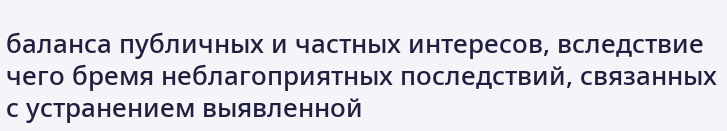баланса публичных и частных интересов, вследствие чего бремя неблагоприятных последствий, связанных с устранением выявленной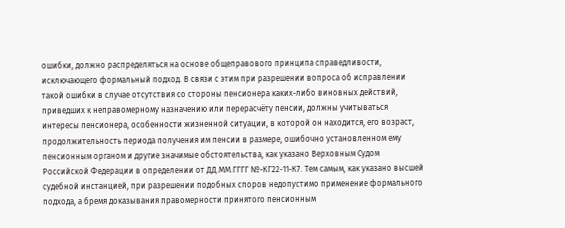ошибки, должно распределяться на основе общеправового принципа справедливости, исключающего формальный подход. В связи с этим при разрешении вопроса об исправлении такой ошибки в случае отсутствия со стороны пенсионера каких-либо виновных действий, приведших к неправомерному назначению или перерасчёту пенсии, должны учитываться интересы пенсионера, особенности жизненной ситуации, в которой он находится, его возраст, продолжительность периода получения им пенсии в размере, ошибочно установленном ему пенсионным органом и другие значимые обстоятельства, как указано Верховным Судом Российской Федерации в определении от ДД.ММ.ГГГГ №-КГ22-11-К7. Тем самым, как указано высшей судебной инстанцией, при разрешении подобных споров недопустимо применение формального подхода, а бремя доказывания правомерности принятого пенсионным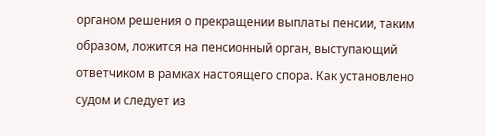органом решения о прекращении выплаты пенсии, таким образом, ложится на пенсионный орган, выступающий ответчиком в рамках настоящего спора. Как установлено судом и следует из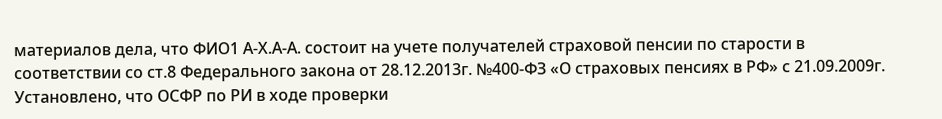материалов дела, что ФИО1 А-Х.А-А. состоит на учете получателей страховой пенсии по старости в соответствии со ст.8 Федерального закона от 28.12.2013г. №400-ФЗ «О страховых пенсиях в РФ» с 21.09.2009г. Установлено, что ОСФР по РИ в ходе проверки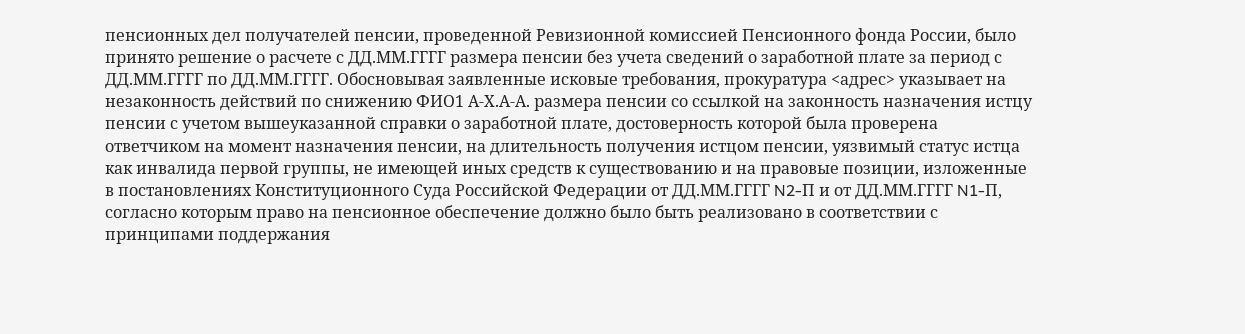пенсионных дел получателей пенсии, проведенной Ревизионной комиссией Пенсионного фонда России, было принято решение о расчете с ДД.ММ.ГГГГ размера пенсии без учета сведений о заработной плате за период с ДД.ММ.ГГГГ по ДД.ММ.ГГГГ. Обосновывая заявленные исковые требования, прокуратура <адрес> указывает на незаконность действий по снижению ФИО1 А-Х.А-А. размера пенсии со ссылкой на законность назначения истцу пенсии с учетом вышеуказанной справки о заработной плате, достоверность которой была проверена ответчиком на момент назначения пенсии, на длительность получения истцом пенсии, уязвимый статус истца как инвалида первой группы, не имеющей иных средств к существованию и на правовые позиции, изложенные в постановлениях Конституционного Суда Российской Федерации от ДД.ММ.ГГГГ N2-П и от ДД.ММ.ГГГГ N1-П, согласно которым право на пенсионное обеспечение должно было быть реализовано в соответствии с принципами поддержания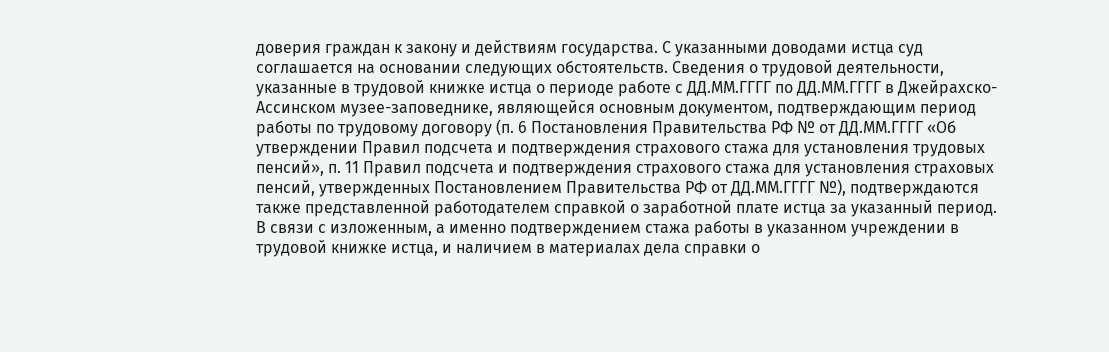доверия граждан к закону и действиям государства. С указанными доводами истца суд соглашается на основании следующих обстоятельств. Сведения о трудовой деятельности, указанные в трудовой книжке истца о периоде работе с ДД.ММ.ГГГГ по ДД.ММ.ГГГГ в Джейрахско-Ассинском музее-заповеднике, являющейся основным документом, подтверждающим период работы по трудовому договору (п. 6 Постановления Правительства РФ № от ДД.ММ.ГГГГ «Об утверждении Правил подсчета и подтверждения страхового стажа для установления трудовых пенсий», п. 11 Правил подсчета и подтверждения страхового стажа для установления страховых пенсий, утвержденных Постановлением Правительства РФ от ДД.ММ.ГГГГ №), подтверждаются также представленной работодателем справкой о заработной плате истца за указанный период. В связи с изложенным, а именно подтверждением стажа работы в указанном учреждении в трудовой книжке истца, и наличием в материалах дела справки о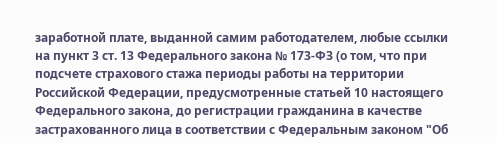заработной плате, выданной самим работодателем, любые ссылки на пункт 3 ст. 13 Федерального закона № 173-ФЗ (о том, что при подсчете страхового стажа периоды работы на территории Российской Федерации, предусмотренные статьей 10 настоящего Федерального закона, до регистрации гражданина в качестве застрахованного лица в соответствии с Федеральным законом "Об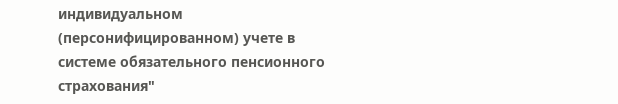индивидуальном (персонифицированном) учете в системе обязательного пенсионного страхования"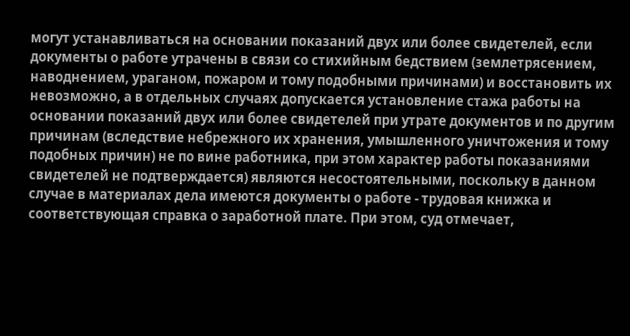могут устанавливаться на основании показаний двух или более свидетелей, если документы о работе утрачены в связи со стихийным бедствием (землетрясением, наводнением, ураганом, пожаром и тому подобными причинами) и восстановить их невозможно, а в отдельных случаях допускается установление стажа работы на основании показаний двух или более свидетелей при утрате документов и по другим причинам (вследствие небрежного их хранения, умышленного уничтожения и тому подобных причин) не по вине работника, при этом характер работы показаниями свидетелей не подтверждается) являются несостоятельными, поскольку в данном случае в материалах дела имеются документы о работе - трудовая книжка и соответствующая справка о заработной плате. При этом, суд отмечает,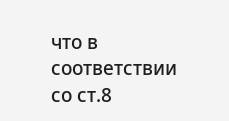что в соответствии со ст.8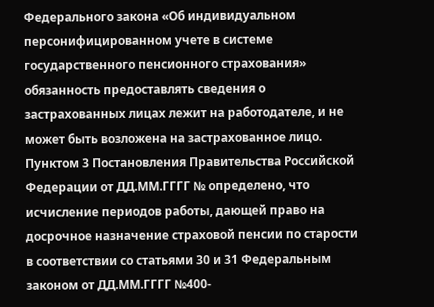Федерального закона «Об индивидуальном персонифицированном учете в системе государственного пенсионного страхования» обязанность предоставлять сведения о застрахованных лицах лежит на работодателе, и не может быть возложена на застрахованное лицо. Пунктом 3 Постановления Правительства Российской Федерации от ДД.ММ.ГГГГ № определено, что исчисление периодов работы, дающей право на досрочное назначение страховой пенсии по старости в соответствии со статьями 30 и 31 Федеральным законом от ДД.ММ.ГГГГ №400-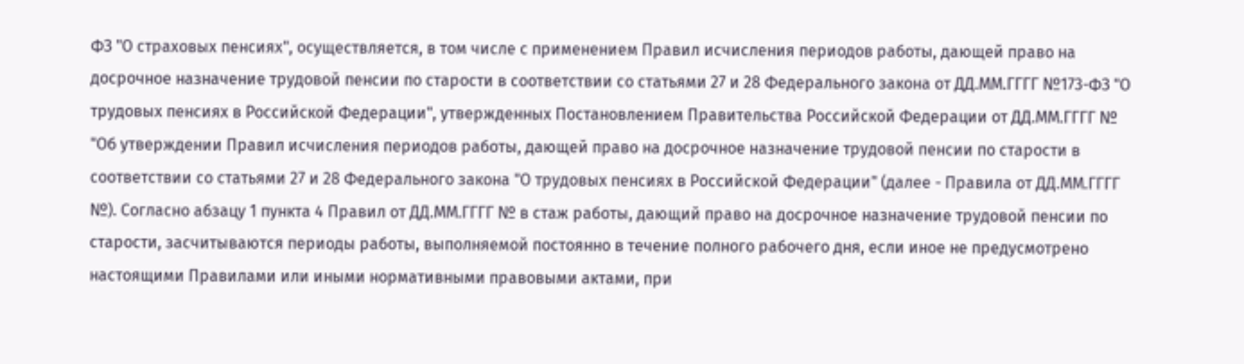ФЗ "О страховых пенсиях", осуществляется, в том числе с применением Правил исчисления периодов работы, дающей право на досрочное назначение трудовой пенсии по старости в соответствии со статьями 27 и 28 Федерального закона от ДД.ММ.ГГГГ №173-ФЗ "О трудовых пенсиях в Российской Федерации", утвержденных Постановлением Правительства Российской Федерации от ДД.ММ.ГГГГ № "Об утверждении Правил исчисления периодов работы, дающей право на досрочное назначение трудовой пенсии по старости в соответствии со статьями 27 и 28 Федерального закона "О трудовых пенсиях в Российской Федерации" (далее - Правила от ДД.ММ.ГГГГ №). Согласно абзацу 1 пункта 4 Правил от ДД.ММ.ГГГГ № в стаж работы, дающий право на досрочное назначение трудовой пенсии по старости, засчитываются периоды работы, выполняемой постоянно в течение полного рабочего дня, если иное не предусмотрено настоящими Правилами или иными нормативными правовыми актами, при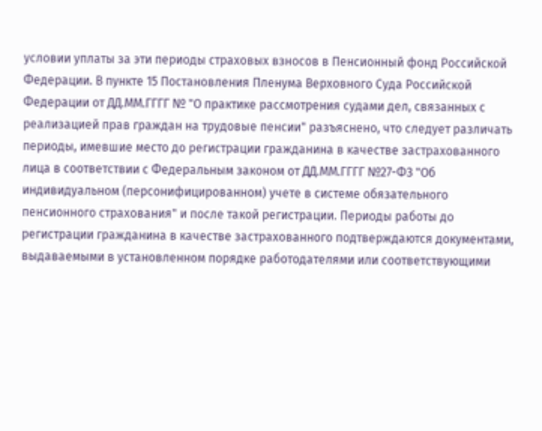условии уплаты за эти периоды страховых взносов в Пенсионный фонд Российской Федерации. В пункте 15 Постановления Пленума Верховного Суда Российской Федерации от ДД.ММ.ГГГГ № "О практике рассмотрения судами дел, связанных с реализацией прав граждан на трудовые пенсии" разъяснено, что следует различать периоды, имевшие место до регистрации гражданина в качестве застрахованного лица в соответствии с Федеральным законом от ДД.ММ.ГГГГ №27-ФЗ "Об индивидуальном (персонифицированном) учете в системе обязательного пенсионного страхования" и после такой регистрации. Периоды работы до регистрации гражданина в качестве застрахованного подтверждаются документами, выдаваемыми в установленном порядке работодателями или соответствующими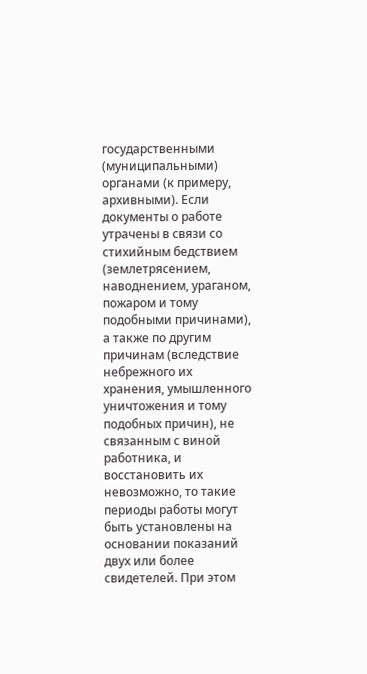государственными (муниципальными) органами (к примеру, архивными). Если документы о работе утрачены в связи со стихийным бедствием (землетрясением, наводнением, ураганом, пожаром и тому подобными причинами), а также по другим причинам (вследствие небрежного их хранения, умышленного уничтожения и тому подобных причин), не связанным с виной работника, и восстановить их невозможно, то такие периоды работы могут быть установлены на основании показаний двух или более свидетелей. При этом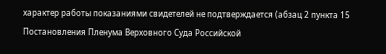характер работы показаниями свидетелей не подтверждается (абзац 2 пункта 15 Постановления Пленума Верховного Суда Российской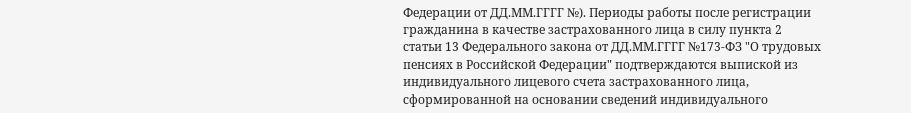Федерации от ДД.ММ.ГГГГ №). Периоды работы после регистрации гражданина в качестве застрахованного лица в силу пункта 2 статьи 13 Федерального закона от ДД.ММ.ГГГГ №173-ФЗ "О трудовых пенсиях в Российской Федерации" подтверждаются выпиской из индивидуального лицевого счета застрахованного лица, сформированной на основании сведений индивидуального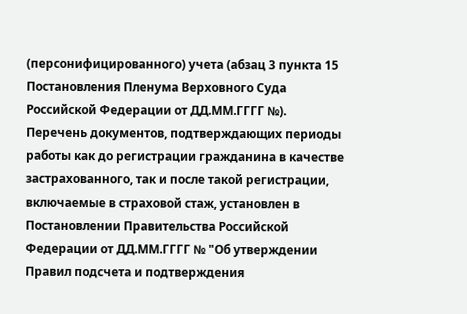(персонифицированного) учета (абзац 3 пункта 15 Постановления Пленума Верховного Суда Российской Федерации от ДД.ММ.ГГГГ №). Перечень документов, подтверждающих периоды работы как до регистрации гражданина в качестве застрахованного, так и после такой регистрации, включаемые в страховой стаж, установлен в Постановлении Правительства Российской Федерации от ДД.ММ.ГГГГ № "Об утверждении Правил подсчета и подтверждения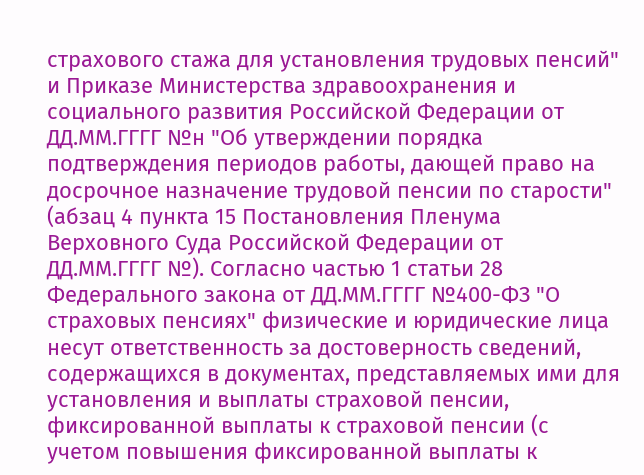страхового стажа для установления трудовых пенсий" и Приказе Министерства здравоохранения и социального развития Российской Федерации от ДД.ММ.ГГГГ №н "Об утверждении порядка подтверждения периодов работы, дающей право на досрочное назначение трудовой пенсии по старости" (абзац 4 пункта 15 Постановления Пленума Верховного Суда Российской Федерации от ДД.ММ.ГГГГ №). Согласно частью 1 статьи 28 Федерального закона от ДД.ММ.ГГГГ №400-ФЗ "О страховых пенсиях" физические и юридические лица несут ответственность за достоверность сведений, содержащихся в документах, представляемых ими для установления и выплаты страховой пенсии, фиксированной выплаты к страховой пенсии (с учетом повышения фиксированной выплаты к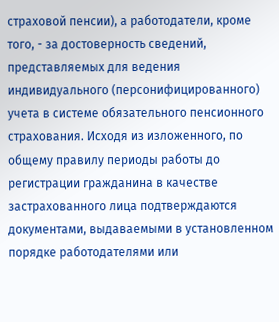страховой пенсии), а работодатели, кроме того, - за достоверность сведений, представляемых для ведения индивидуального (персонифицированного) учета в системе обязательного пенсионного страхования. Исходя из изложенного, по общему правилу периоды работы до регистрации гражданина в качестве застрахованного лица подтверждаются документами, выдаваемыми в установленном порядке работодателями или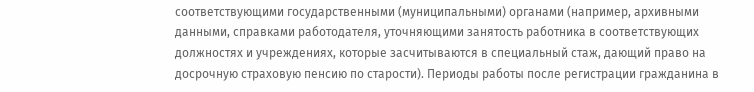соответствующими государственными (муниципальными) органами (например, архивными данными, справками работодателя, уточняющими занятость работника в соответствующих должностях и учреждениях, которые засчитываются в специальный стаж, дающий право на досрочную страховую пенсию по старости). Периоды работы после регистрации гражданина в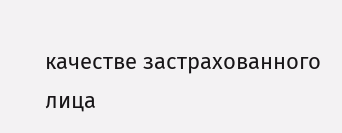качестве застрахованного лица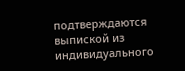подтверждаются выпиской из индивидуального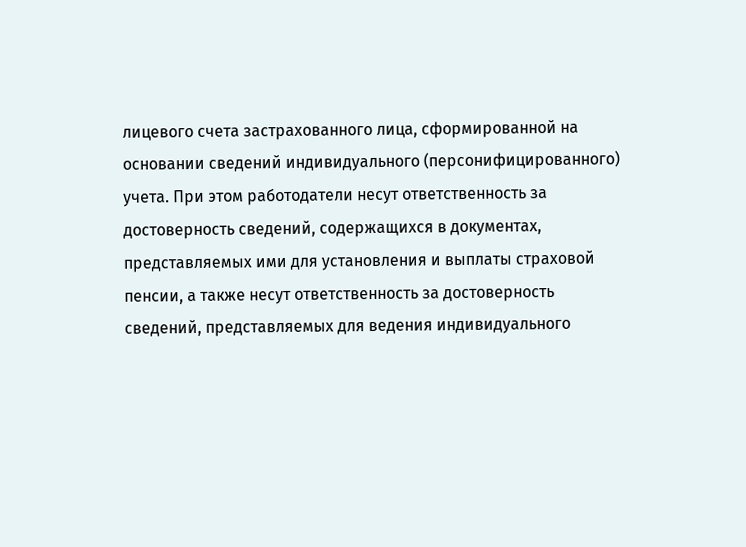лицевого счета застрахованного лица, сформированной на основании сведений индивидуального (персонифицированного) учета. При этом работодатели несут ответственность за достоверность сведений, содержащихся в документах, представляемых ими для установления и выплаты страховой пенсии, а также несут ответственность за достоверность сведений, представляемых для ведения индивидуального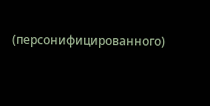(персонифицированного)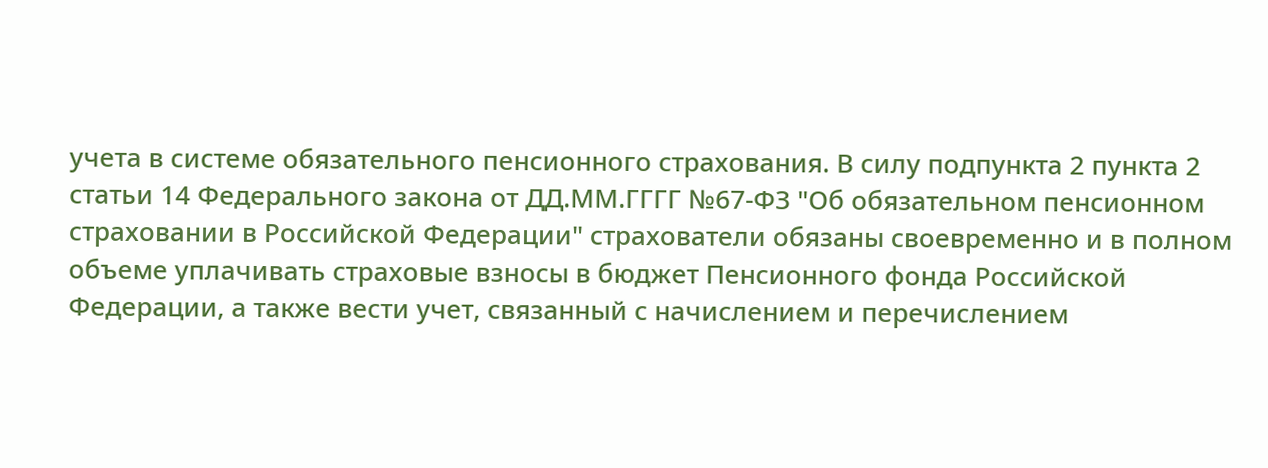учета в системе обязательного пенсионного страхования. В силу подпункта 2 пункта 2 статьи 14 Федерального закона от ДД.ММ.ГГГГ №67-ФЗ "Об обязательном пенсионном страховании в Российской Федерации" страхователи обязаны своевременно и в полном объеме уплачивать страховые взносы в бюджет Пенсионного фонда Российской Федерации, а также вести учет, связанный с начислением и перечислением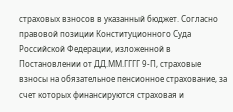страховых взносов в указанный бюджет. Согласно правовой позиции Конституционного Суда Российской Федерации, изложенной в Постановлении от ДД.ММ.ГГГГ 9-П, страховые взносы на обязательное пенсионное страхование, за счет которых финансируются страховая и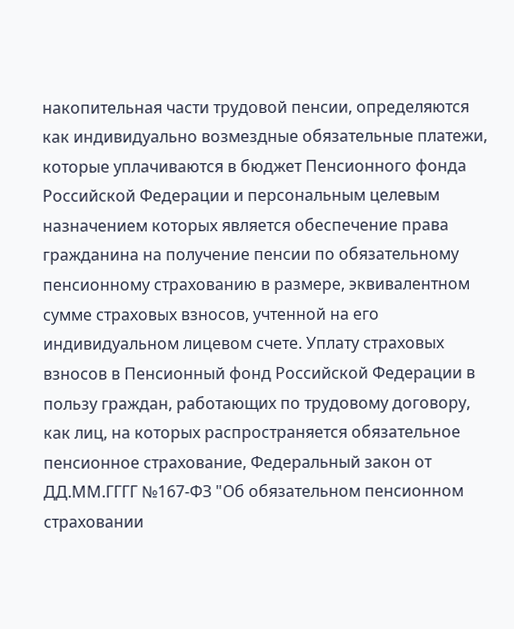накопительная части трудовой пенсии, определяются как индивидуально возмездные обязательные платежи, которые уплачиваются в бюджет Пенсионного фонда Российской Федерации и персональным целевым назначением которых является обеспечение права гражданина на получение пенсии по обязательному пенсионному страхованию в размере, эквивалентном сумме страховых взносов, учтенной на его индивидуальном лицевом счете. Уплату страховых взносов в Пенсионный фонд Российской Федерации в пользу граждан, работающих по трудовому договору, как лиц, на которых распространяется обязательное пенсионное страхование, Федеральный закон от ДД.ММ.ГГГГ №167-ФЗ "Об обязательном пенсионном страховании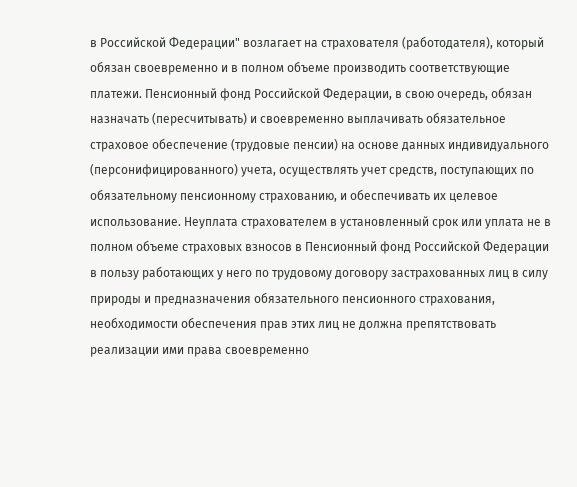в Российской Федерации" возлагает на страхователя (работодателя), который обязан своевременно и в полном объеме производить соответствующие платежи. Пенсионный фонд Российской Федерации, в свою очередь, обязан назначать (пересчитывать) и своевременно выплачивать обязательное страховое обеспечение (трудовые пенсии) на основе данных индивидуального (персонифицированного) учета, осуществлять учет средств, поступающих по обязательному пенсионному страхованию, и обеспечивать их целевое использование. Неуплата страхователем в установленный срок или уплата не в полном объеме страховых взносов в Пенсионный фонд Российской Федерации в пользу работающих у него по трудовому договору застрахованных лиц в силу природы и предназначения обязательного пенсионного страхования, необходимости обеспечения прав этих лиц не должна препятствовать реализации ими права своевременно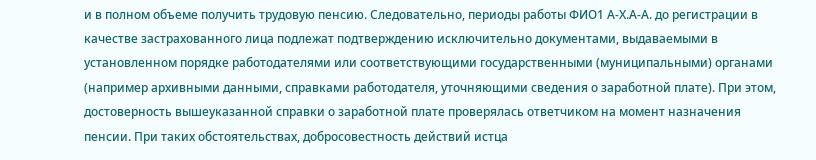и в полном объеме получить трудовую пенсию. Следовательно, периоды работы ФИО1 А-Х.А-А. до регистрации в качестве застрахованного лица подлежат подтверждению исключительно документами, выдаваемыми в установленном порядке работодателями или соответствующими государственными (муниципальными) органами (например архивными данными, справками работодателя, уточняющими сведения о заработной плате). При этом, достоверность вышеуказанной справки о заработной плате проверялась ответчиком на момент назначения пенсии. При таких обстоятельствах, добросовестность действий истца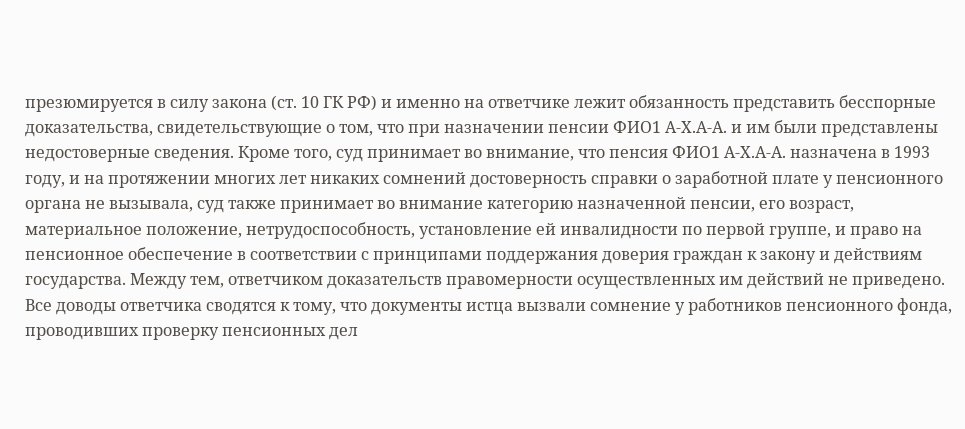презюмируется в силу закона (ст. 10 ГК РФ) и именно на ответчике лежит обязанность представить бесспорные доказательства, свидетельствующие о том, что при назначении пенсии ФИО1 А-Х.А-А. и им были представлены недостоверные сведения. Кроме того, суд принимает во внимание, что пенсия ФИО1 А-Х.А-А. назначена в 1993 году, и на протяжении многих лет никаких сомнений достоверность справки о заработной плате у пенсионного органа не вызывала, суд также принимает во внимание категорию назначенной пенсии, его возраст, материальное положение, нетрудоспособность, установление ей инвалидности по первой группе, и право на пенсионное обеспечение в соответствии с принципами поддержания доверия граждан к закону и действиям государства. Между тем, ответчиком доказательств правомерности осуществленных им действий не приведено. Все доводы ответчика сводятся к тому, что документы истца вызвали сомнение у работников пенсионного фонда, проводивших проверку пенсионных дел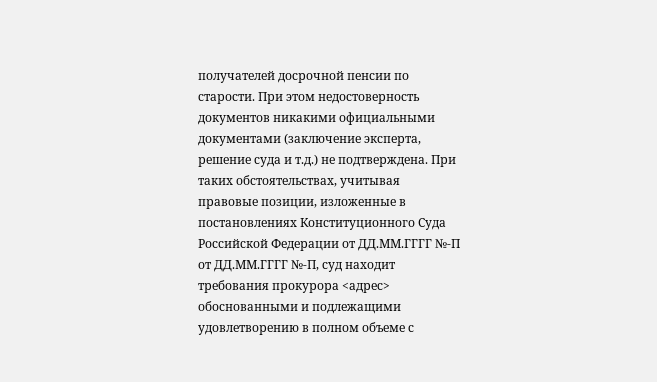получателей досрочной пенсии по старости. При этом недостоверность документов никакими официальными документами (заключение эксперта, решение суда и т.д.) не подтверждена. При таких обстоятельствах, учитывая правовые позиции, изложенные в постановлениях Конституционного Суда Российской Федерации от ДД.ММ.ГГГГ №-П от ДД.ММ.ГГГГ №-П, суд находит требования прокурора <адрес> обоснованными и подлежащими удовлетворению в полном объеме с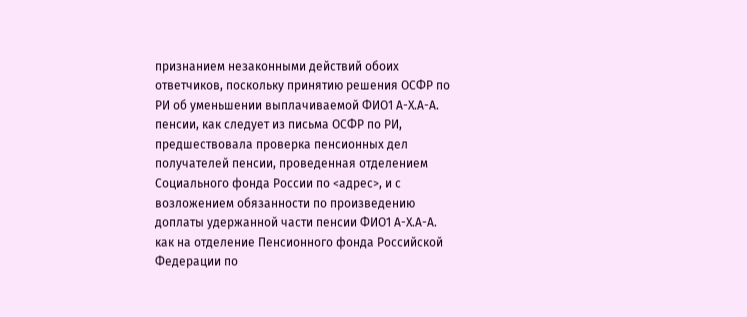признанием незаконными действий обоих ответчиков, поскольку принятию решения ОСФР по РИ об уменьшении выплачиваемой ФИО1 А-Х.А-А. пенсии, как следует из письма ОСФР по РИ, предшествовала проверка пенсионных дел получателей пенсии, проведенная отделением Социального фонда России по <адрес>, и с возложением обязанности по произведению доплаты удержанной части пенсии ФИО1 А-Х.А-А. как на отделение Пенсионного фонда Российской Федерации по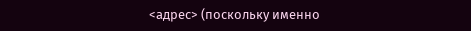<адрес> (поскольку именно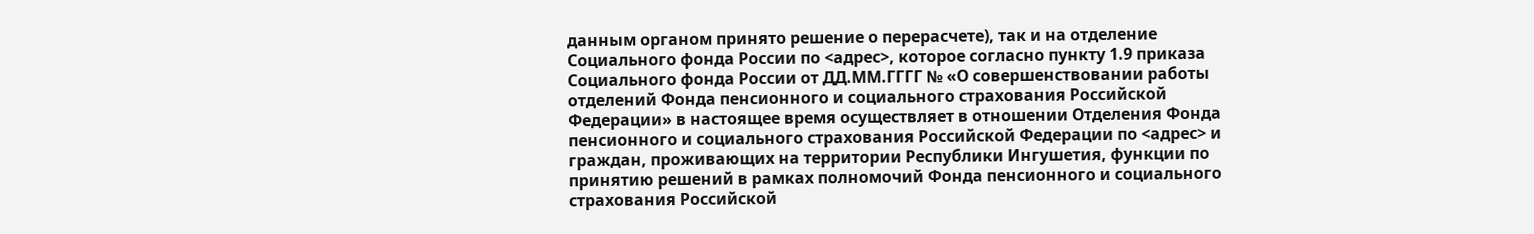данным органом принято решение о перерасчете), так и на отделение Социального фонда России по <адрес>, которое согласно пункту 1.9 приказа Социального фонда России от ДД.ММ.ГГГГ № «О совершенствовании работы отделений Фонда пенсионного и социального страхования Российской Федерации» в настоящее время осуществляет в отношении Отделения Фонда пенсионного и социального страхования Российской Федерации по <адрес> и граждан, проживающих на территории Республики Ингушетия, функции по принятию решений в рамках полномочий Фонда пенсионного и социального страхования Российской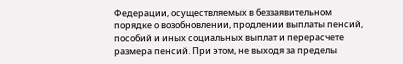Федерации, осуществляемых в беззаявительном порядке о возобновлении, продлении выплаты пенсий, пособий и иных социальных выплат и перерасчете размера пенсий. При этом, не выходя за пределы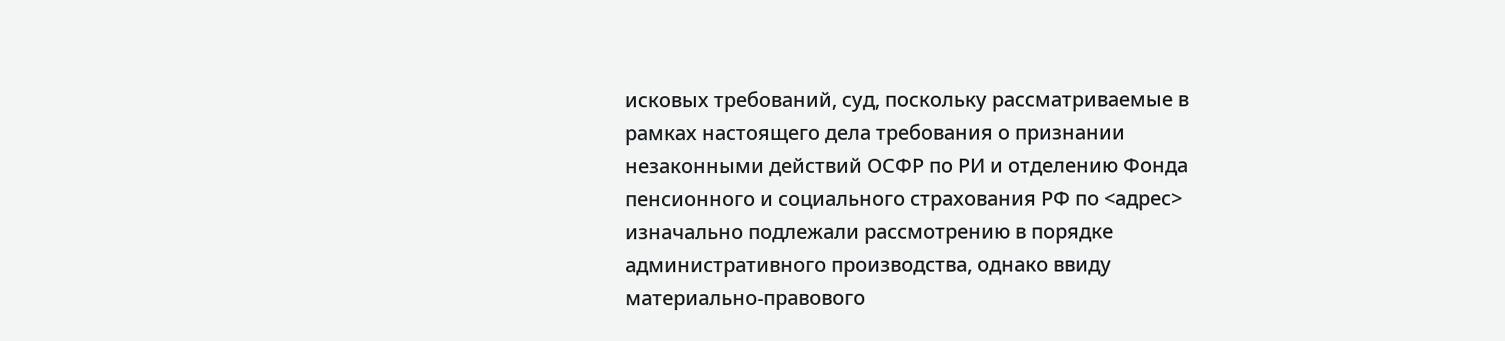исковых требований, суд, поскольку рассматриваемые в рамках настоящего дела требования о признании незаконными действий ОСФР по РИ и отделению Фонда пенсионного и социального страхования РФ по <адрес> изначально подлежали рассмотрению в порядке административного производства, однако ввиду материально-правового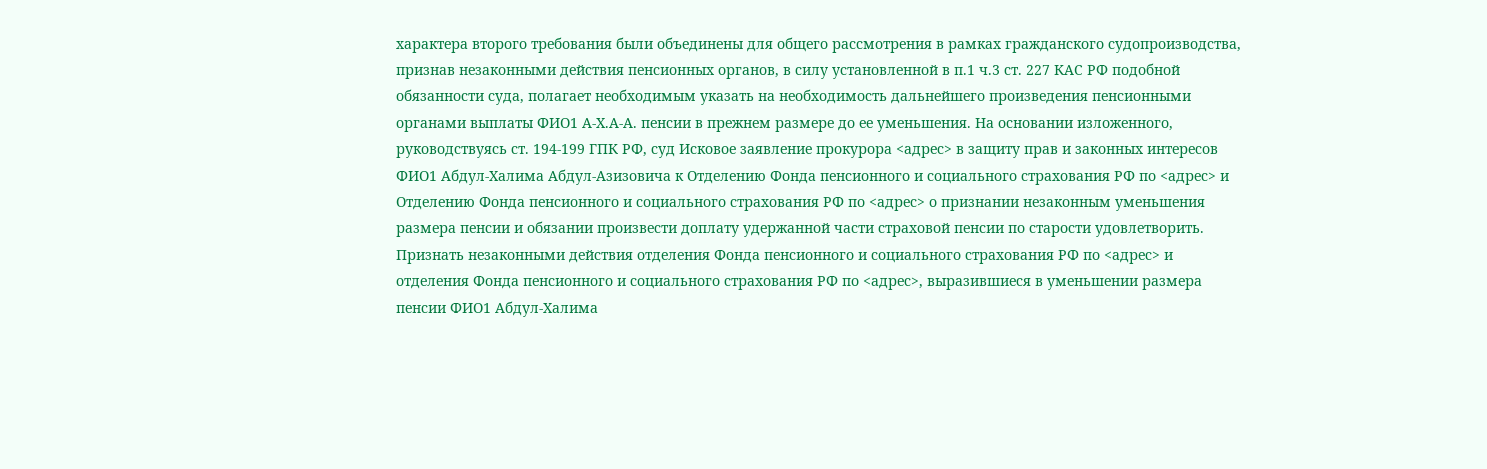характера второго требования были объединены для общего рассмотрения в рамках гражданского судопроизводства, признав незаконными действия пенсионных органов, в силу установленной в п.1 ч.3 ст. 227 КАС РФ подобной обязанности суда, полагает необходимым указать на необходимость дальнейшего произведения пенсионными органами выплаты ФИО1 А-Х.А-А. пенсии в прежнем размере до ее уменьшения. На основании изложенного, руководствуясь ст. 194-199 ГПК РФ, суд Исковое заявление прокурора <адрес> в защиту прав и законных интересов ФИО1 Абдул-Халима Абдул-Азизовича к Отделению Фонда пенсионного и социального страхования РФ по <адрес> и Отделению Фонда пенсионного и социального страхования РФ по <адрес> о признании незаконным уменьшения размера пенсии и обязании произвести доплату удержанной части страховой пенсии по старости удовлетворить. Признать незаконными действия отделения Фонда пенсионного и социального страхования РФ по <адрес> и отделения Фонда пенсионного и социального страхования РФ по <адрес>, выразившиеся в уменьшении размера пенсии ФИО1 Абдул-Халима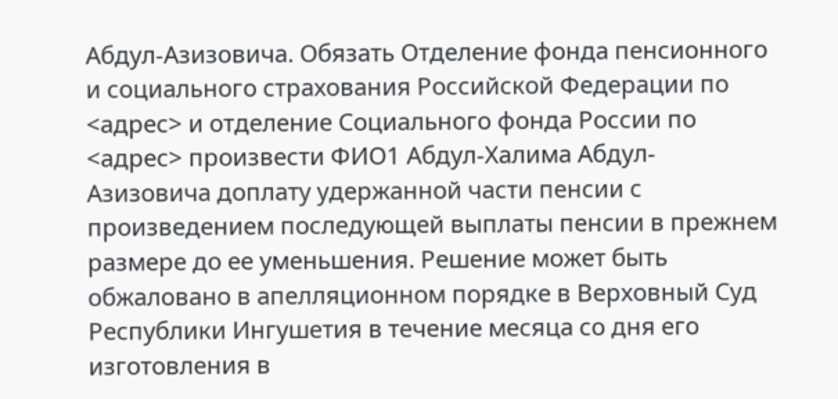Абдул-Азизовича. Обязать Отделение фонда пенсионного и социального страхования Российской Федерации по <адрес> и отделение Социального фонда России по <адрес> произвести ФИО1 Абдул-Халима Абдул-Азизовича доплату удержанной части пенсии с произведением последующей выплаты пенсии в прежнем размере до ее уменьшения. Решение может быть обжаловано в апелляционном порядке в Верховный Суд Республики Ингушетия в течение месяца со дня его изготовления в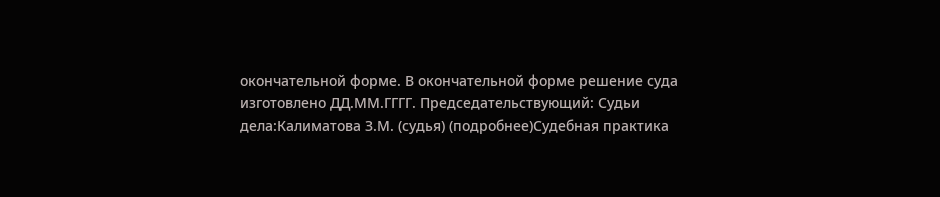окончательной форме. В окончательной форме решение суда изготовлено ДД.ММ.ГГГГ. Председательствующий: Судьи дела:Калиматова З.М. (судья) (подробнее)Судебная практика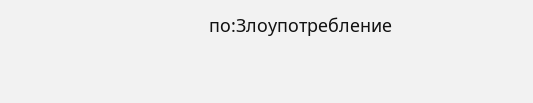по:Злоупотребление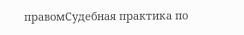правомСудебная практика по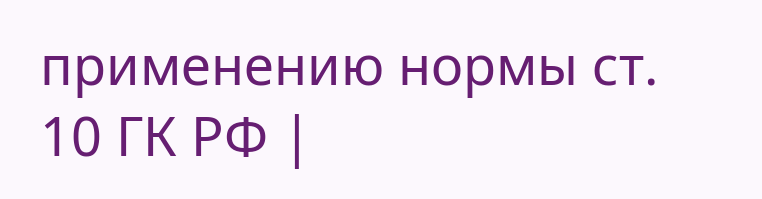применению нормы ст. 10 ГК РФ |